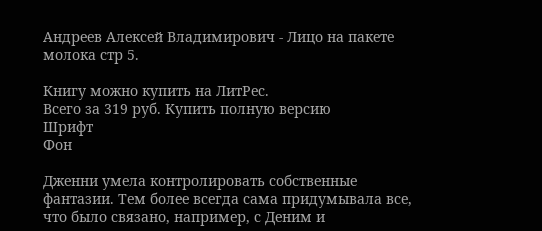Андреев Алексей Владимирович - Лицо на пакете молока стр 5.

Книгу можно купить на ЛитРес.
Всего за 319 руб. Купить полную версию
Шрифт
Фон

Дженни умела контролировать собственные фантазии. Тем более всегда сама придумывала все, что было связано, например, с Деним и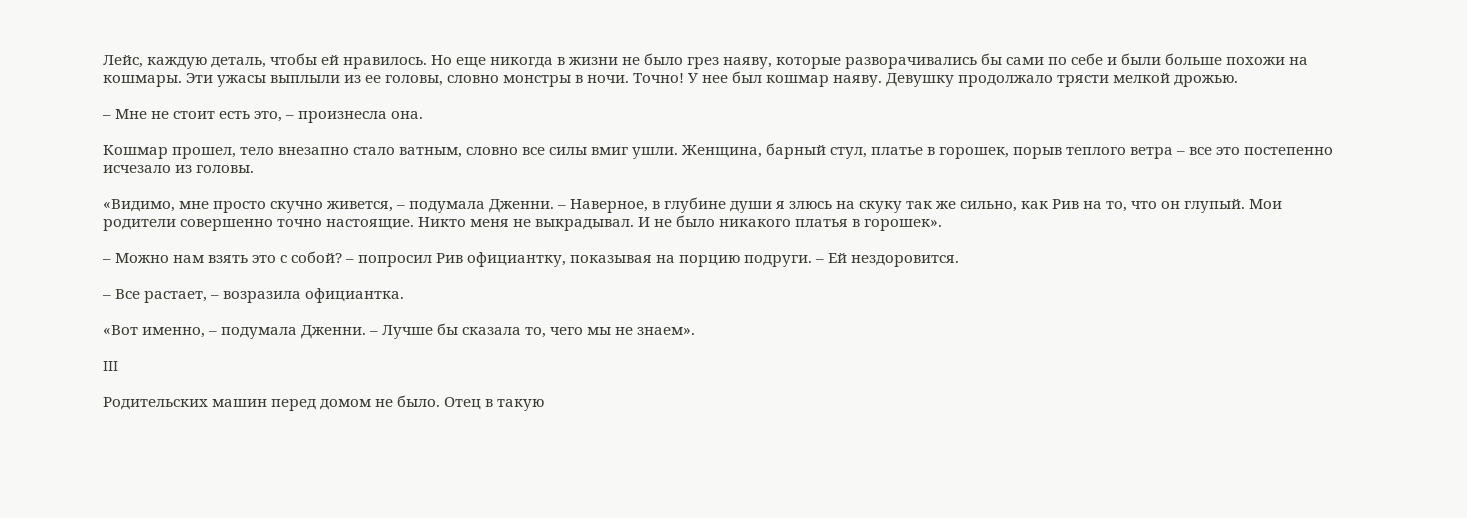Лейс, каждую деталь, чтобы ей нравилось. Но еще никогда в жизни не было грез наяву, которые разворачивались бы сами по себе и были больше похожи на кошмары. Эти ужасы выплыли из ее головы, словно монстры в ночи. Точно! У нее был кошмар наяву. Девушку продолжало трясти мелкой дрожью.

– Мне не стоит есть это, – произнесла она.

Кошмар прошел, тело внезапно стало ватным, словно все силы вмиг ушли. Женщина, барный стул, платье в горошек, порыв теплого ветра – все это постепенно исчезало из головы.

«Видимо, мне просто скучно живется, – подумала Дженни. – Наверное, в глубине души я злюсь на скуку так же сильно, как Рив на то, что он глупый. Мои родители совершенно точно настоящие. Никто меня не выкрадывал. И не было никакого платья в горошек».

– Можно нам взять это с собой? – попросил Рив официантку, показывая на порцию подруги. – Ей нездоровится.

– Все растает, – возразила официантка.

«Вот именно, – подумала Дженни. – Лучше бы сказала то, чего мы не знаем».

III

Родительских машин перед домом не было. Отец в такую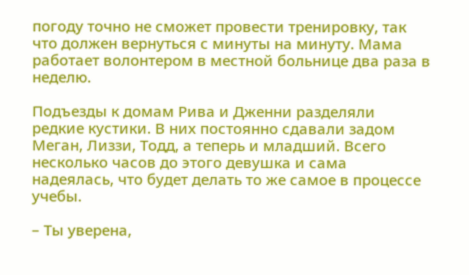погоду точно не сможет провести тренировку, так что должен вернуться с минуты на минуту. Мама работает волонтером в местной больнице два раза в неделю.

Подъезды к домам Рива и Дженни разделяли редкие кустики. В них постоянно сдавали задом Меган, Лиззи, Тодд, а теперь и младший. Всего несколько часов до этого девушка и сама надеялась, что будет делать то же самое в процессе учебы.

– Ты уверена,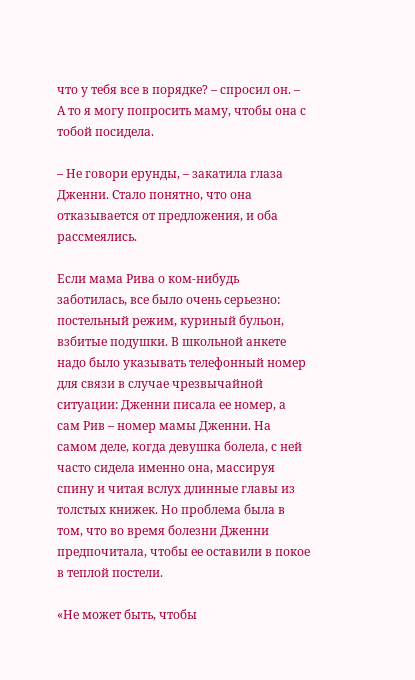что у тебя все в порядке? – спросил он. – А то я могу попросить маму, чтобы она с тобой посидела.

– Не говори ерунды, – закатила глаза Дженни. Стало понятно, что она отказывается от предложения, и оба рассмеялись.

Если мама Рива о ком-нибудь заботилась, все было очень серьезно: постельный режим, куриный бульон, взбитые подушки. В школьной анкете надо было указывать телефонный номер для связи в случае чрезвычайной ситуации: Дженни писала ее номер, а сам Рив – номер мамы Дженни. На самом деле, когда девушка болела, с ней часто сидела именно она, массируя спину и читая вслух длинные главы из толстых книжек. Но проблема была в том, что во время болезни Дженни предпочитала, чтобы ее оставили в покое в теплой постели.

«Не может быть, чтобы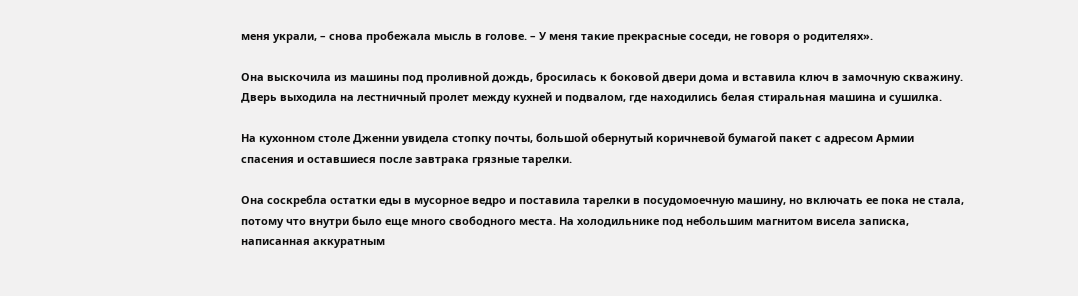меня украли, – снова пробежала мысль в голове. – У меня такие прекрасные соседи, не говоря о родителях».

Она выскочила из машины под проливной дождь, бросилась к боковой двери дома и вставила ключ в замочную скважину. Дверь выходила на лестничный пролет между кухней и подвалом, где находились белая стиральная машина и сушилка.

На кухонном столе Дженни увидела стопку почты, большой обернутый коричневой бумагой пакет с адресом Армии спасения и оставшиеся после завтрака грязные тарелки.

Она соскребла остатки еды в мусорное ведро и поставила тарелки в посудомоечную машину, но включать ее пока не стала, потому что внутри было еще много свободного места. На холодильнике под небольшим магнитом висела записка, написанная аккуратным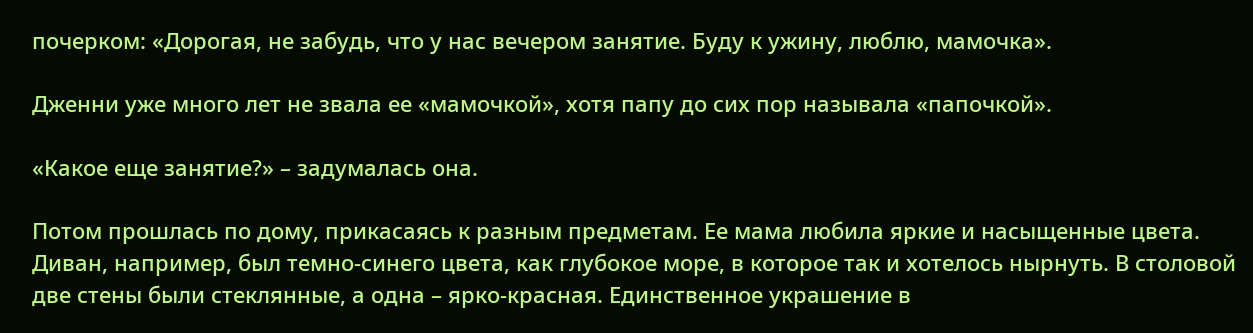почерком: «Дорогая, не забудь, что у нас вечером занятие. Буду к ужину, люблю, мамочка».

Дженни уже много лет не звала ее «мамочкой», хотя папу до сих пор называла «папочкой».

«Какое еще занятие?» – задумалась она.

Потом прошлась по дому, прикасаясь к разным предметам. Ее мама любила яркие и насыщенные цвета. Диван, например, был темно-синего цвета, как глубокое море, в которое так и хотелось нырнуть. В столовой две стены были стеклянные, а одна – ярко-красная. Единственное украшение в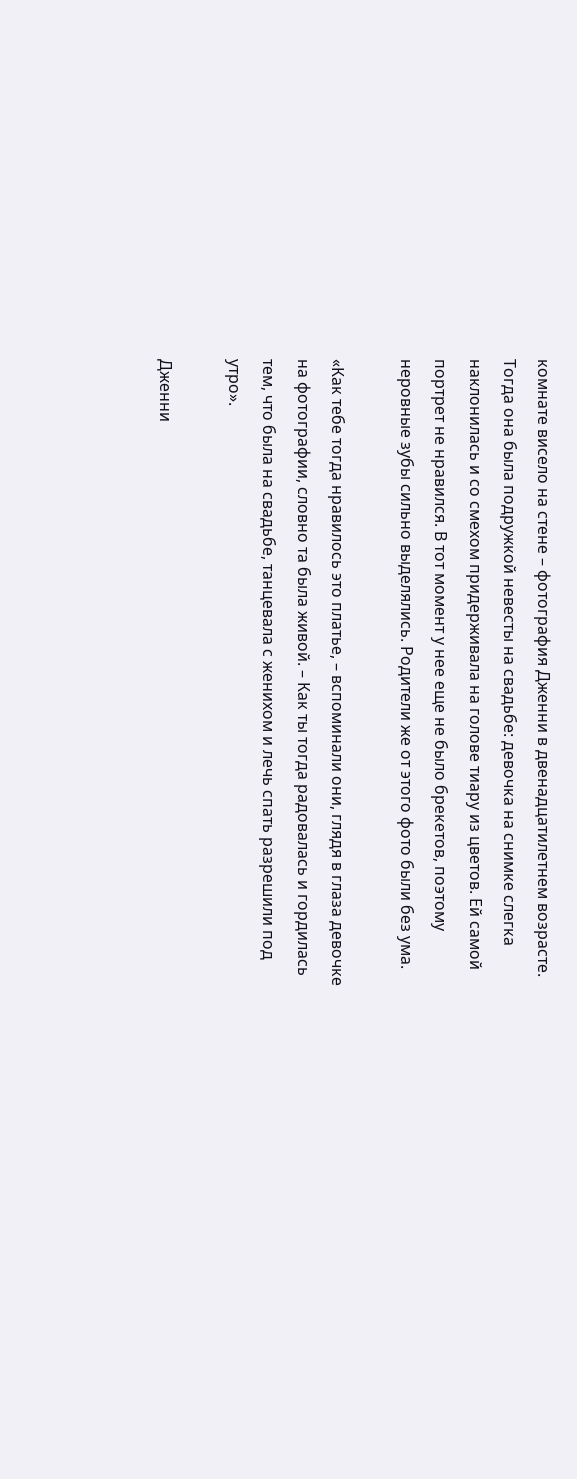комнате висело на стене – фотография Дженни в двенадцатилетнем возрасте. Тогда она была подружкой невесты на свадьбе: девочка на снимке слегка наклонилась и со смехом придерживала на голове тиару из цветов. Ей самой портрет не нравился. В тот момент у нее еще не было брекетов, поэтому неровные зубы сильно выделялись. Родители же от этого фото были без ума.

«Как тебе тогда нравилось это платье, – вспоминали они, глядя в глаза девочке на фотографии, словно та была живой. – Как ты тогда радовалась и гордилась тем, что была на свадьбе, танцевала с женихом и лечь спать разрешили под утро».

Дженни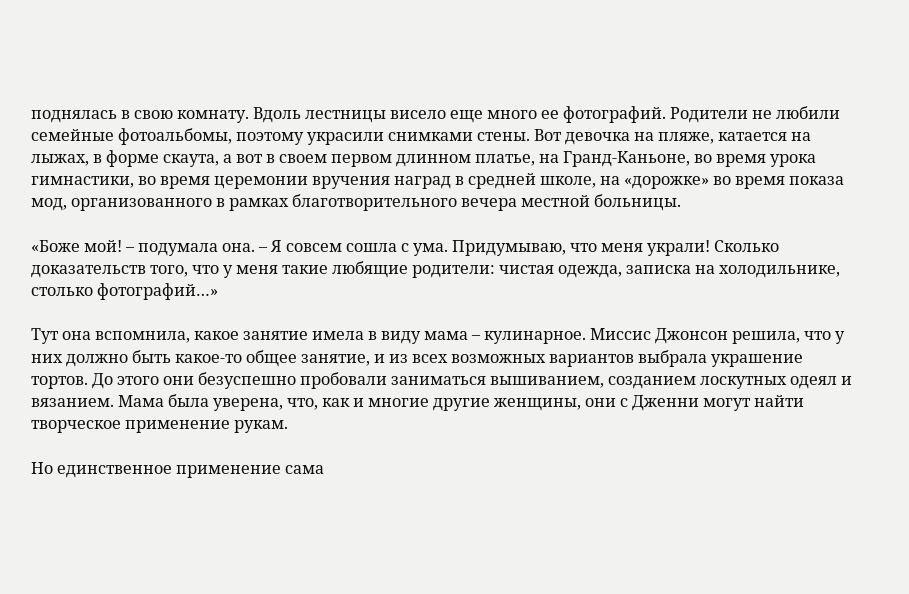поднялась в свою комнату. Вдоль лестницы висело еще много ее фотографий. Родители не любили семейные фотоальбомы, поэтому украсили снимками стены. Вот девочка на пляже, катается на лыжах, в форме скаута, а вот в своем первом длинном платье, на Гранд-Каньоне, во время урока гимнастики, во время церемонии вручения наград в средней школе, на «дорожке» во время показа мод, организованного в рамках благотворительного вечера местной больницы.

«Боже мой! – подумала она. – Я совсем сошла с ума. Придумываю, что меня украли! Сколько доказательств того, что у меня такие любящие родители: чистая одежда, записка на холодильнике, столько фотографий…»

Тут она вспомнила, какое занятие имела в виду мама – кулинарное. Миссис Джонсон решила, что у них должно быть какое-то общее занятие, и из всех возможных вариантов выбрала украшение тортов. До этого они безуспешно пробовали заниматься вышиванием, созданием лоскутных одеял и вязанием. Мама была уверена, что, как и многие другие женщины, они с Дженни могут найти творческое применение рукам.

Но единственное применение сама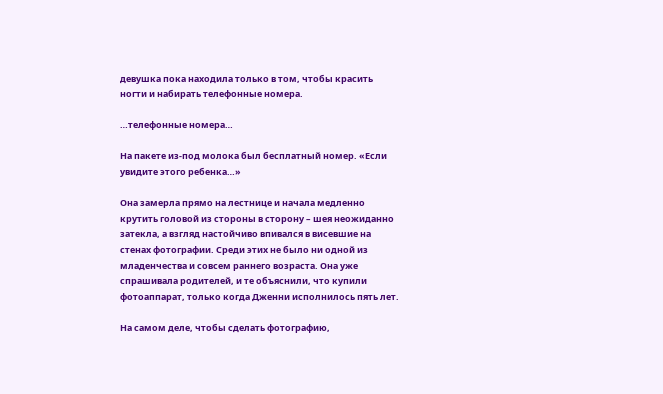девушка пока находила только в том, чтобы красить ногти и набирать телефонные номера.

…телефонные номера…

На пакете из-под молока был бесплатный номер. «Если увидите этого ребенка…»

Она замерла прямо на лестнице и начала медленно крутить головой из стороны в сторону – шея неожиданно затекла, а взгляд настойчиво впивался в висевшие на стенах фотографии. Среди этих не было ни одной из младенчества и совсем раннего возраста. Она уже спрашивала родителей, и те объяснили, что купили фотоаппарат, только когда Дженни исполнилось пять лет.

На самом деле, чтобы сделать фотографию,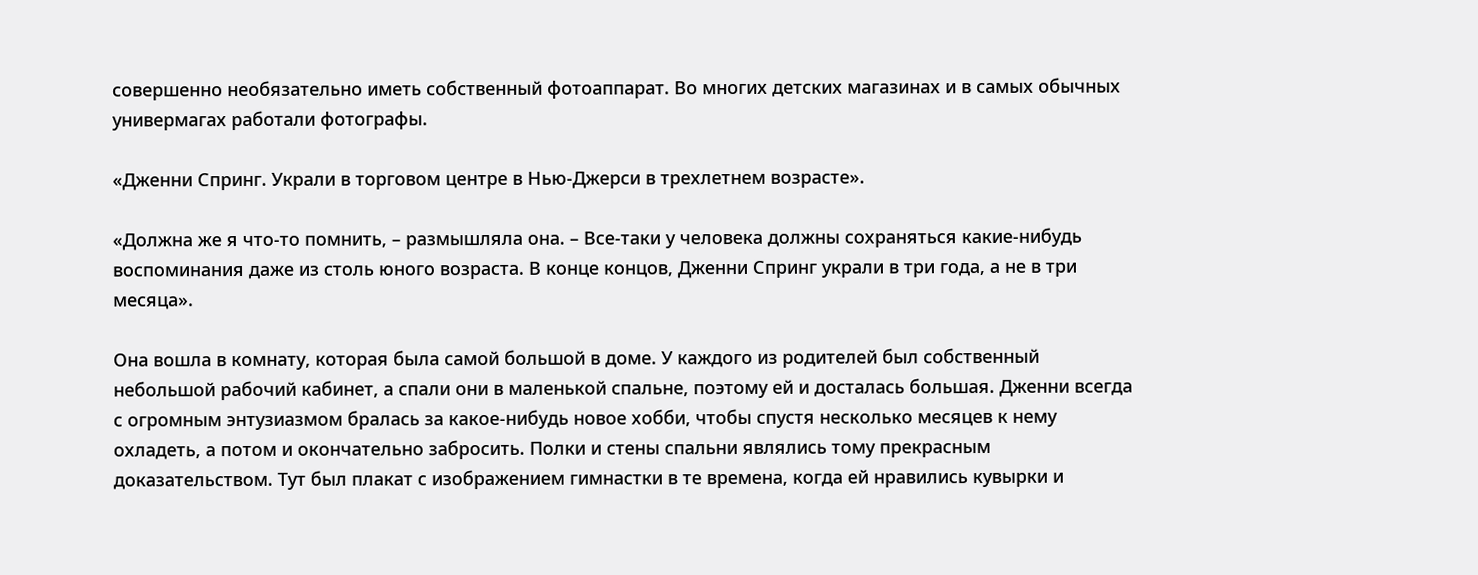совершенно необязательно иметь собственный фотоаппарат. Во многих детских магазинах и в самых обычных универмагах работали фотографы.

«Дженни Спринг. Украли в торговом центре в Нью-Джерси в трехлетнем возрасте».

«Должна же я что-то помнить, – размышляла она. – Все-таки у человека должны сохраняться какие-нибудь воспоминания даже из столь юного возраста. В конце концов, Дженни Спринг украли в три года, а не в три месяца».

Она вошла в комнату, которая была самой большой в доме. У каждого из родителей был собственный небольшой рабочий кабинет, а спали они в маленькой спальне, поэтому ей и досталась большая. Дженни всегда с огромным энтузиазмом бралась за какое-нибудь новое хобби, чтобы спустя несколько месяцев к нему охладеть, а потом и окончательно забросить. Полки и стены спальни являлись тому прекрасным доказательством. Тут был плакат с изображением гимнастки в те времена, когда ей нравились кувырки и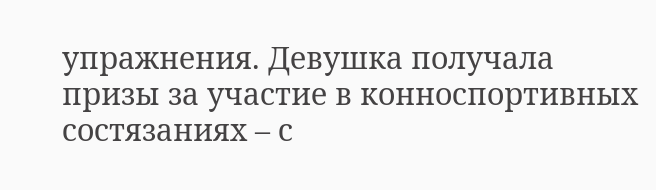упражнения. Девушка получала призы за участие в конноспортивных состязаниях – с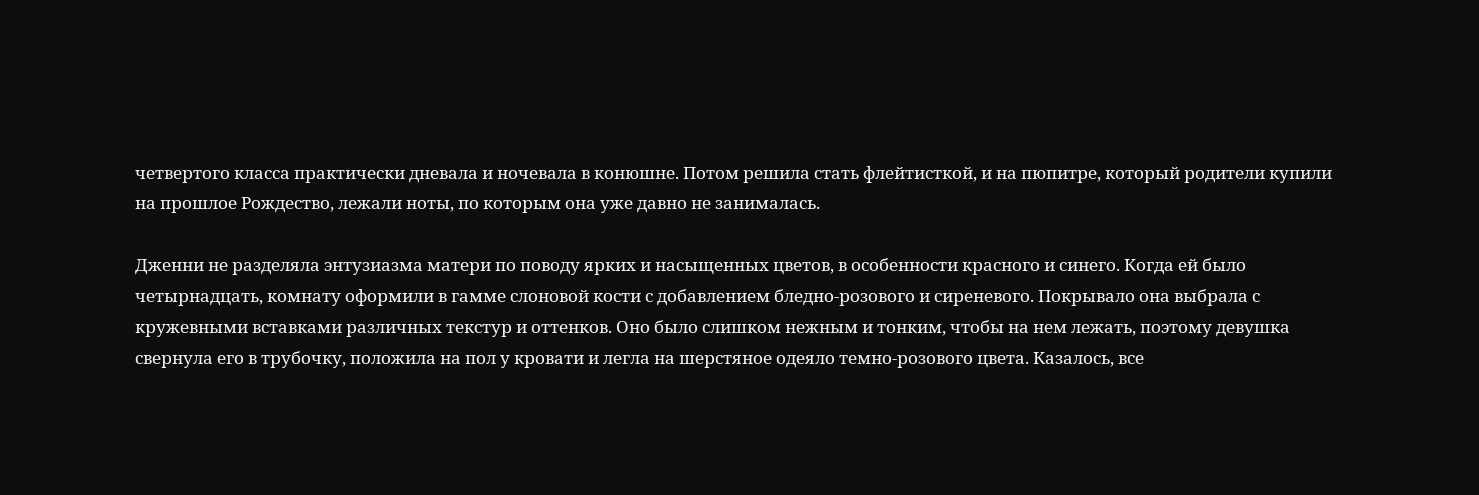четвертого класса практически дневала и ночевала в конюшне. Потом решила стать флейтисткой, и на пюпитре, который родители купили на прошлое Рождество, лежали ноты, по которым она уже давно не занималась.

Дженни не разделяла энтузиазма матери по поводу ярких и насыщенных цветов, в особенности красного и синего. Когда ей было четырнадцать, комнату оформили в гамме слоновой кости с добавлением бледно-розового и сиреневого. Покрывало она выбрала с кружевными вставками различных текстур и оттенков. Оно было слишком нежным и тонким, чтобы на нем лежать, поэтому девушка свернула его в трубочку, положила на пол у кровати и легла на шерстяное одеяло темно-розового цвета. Казалось, все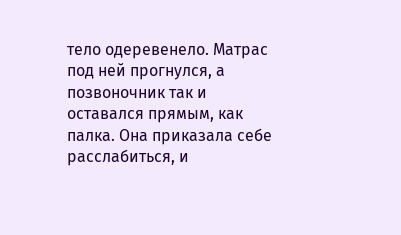тело одеревенело. Матрас под ней прогнулся, а позвоночник так и оставался прямым, как палка. Она приказала себе расслабиться, и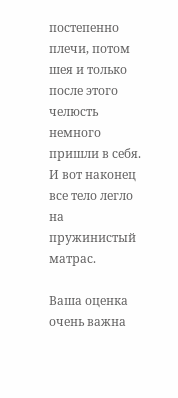постепенно плечи, потом шея и только после этого челюсть немного пришли в себя. И вот наконец все тело легло на пружинистый матрас.

Ваша оценка очень важна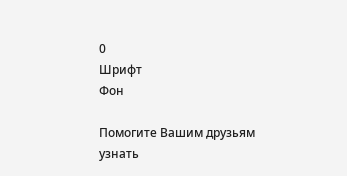0
Шрифт
Фон

Помогите Вашим друзьям узнать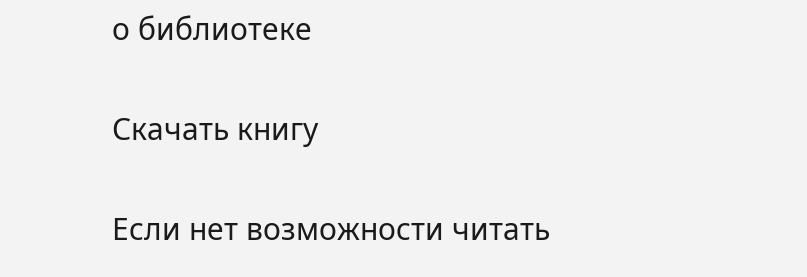о библиотеке

Скачать книгу

Если нет возможности читать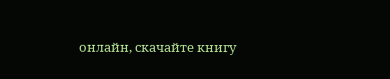онлайн, скачайте книгу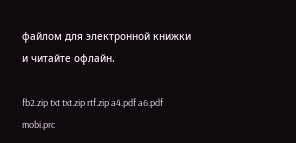файлом для электронной книжки и читайте офлайн.

fb2.zip txt txt.zip rtf.zip a4.pdf a6.pdf mobi.prc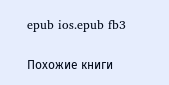epub ios.epub fb3

Похожие книги